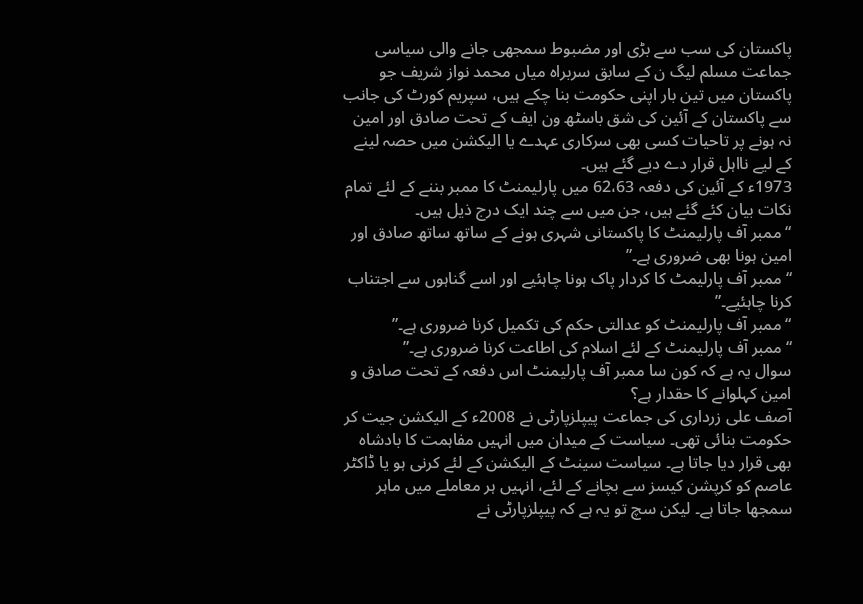پاکستان کی سب سے بڑی اور مضبوط سمجھی جانے والی سیاسی جماعت مسلم لیگ ن کے سابق سربراہ میاں محمد نواز شریف جو پاکستان میں تین بار اپنی حکومت بنا چکے ہیں، سپریم کورٹ کی جانب سے پاکستان کے آئین کی شق باسٹھ ون ایف کے تحت صادق اور امین نہ ہونے پر تاحیات کسی بھی سرکاری عہدے یا الیکشن میں حصہ لینے کے لیے نااہل قرار دے دیے گئے ہیں۔
1973ء کے آئین کی دفعہ 62،63 میں پارلیمنٹ کا ممبر بننے کے لئے تمام نکات بیان کئے گئے ہیں، جن میں سے چند ایک درج ذیل ہیں۔
“ممبر آف پارلیمنٹ کا پاکستانی شہری ہونے کے ساتھ ساتھ صادق اور امین ہونا بھی ضروری ہے۔”
“ممبر آف پارلیمٹ کا کردار پاک ہونا چاہئیے اور اسے گناہوں سے اجتناب کرنا چاہئیے۔”
“ممبر آف پارلیمنٹ کو عدالتی حکم کی تکمیل کرنا ضروری ہے۔”
“ممبر آف پارلیمنٹ کے لئے اسلام کی اطاعت کرنا ضروری ہے۔”
سوال یہ ہے کہ کون سا ممبر آف پارلیمنٹ اس دفعہ کے تحت صادق و امین کہلوانے کا حقدار ہے؟
آصف علی زرداری کی جماعت پیپلزپارٹی نے 2008ء کے الیکشن جیت کر حکومت بنائی تھی۔ سیاست کے میدان میں انہیں مفاہمت کا بادشاہ بھی قرار دیا جاتا ہے۔ سیاست سینٹ کے الیکشن کے لئے کرنی ہو یا ڈاکٹر عاصم کو کرپشن کیسز سے بچانے کے لئے، انہیں ہر معاملے میں ماہر سمجھا جاتا ہے۔ لیکن سچ تو یہ ہے کہ پیپلزپارٹی نے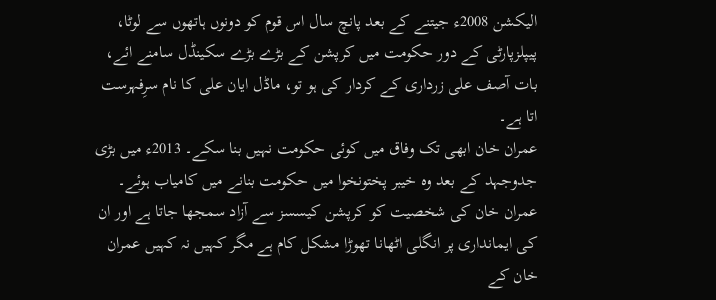الیکشن 2008ء جیتنے کے بعد پانچ سال اس قوم کو دونوں ہاتھوں سے لوٹا، پیپلزپارٹی کے دور حکومت میں کرپشن کے بڑے بڑے سکینڈل سامنے ائے، بات آصف علی زرداری کے کردار کی ہو تو، ماڈل ایان علی کا نام سرِفہرست اتا ہے۔
عمران خان ابھی تک وفاق میں کوئی حکومت نہیں بنا سکے۔ 2013ء میں بڑی جدوجہد کے بعد وہ خیبر پختونخوا میں حکومت بنانے میں کامیاب ہوئے۔ عمران خان کی شخصیت کو کرپشن کیسسز سے آزاد سمجھا جاتا ہے اور ان کی ایمانداری پر انگلی اٹھانا تھوڑا مشکل کام ہے مگر کہیں نہ کہیں عمران خان کے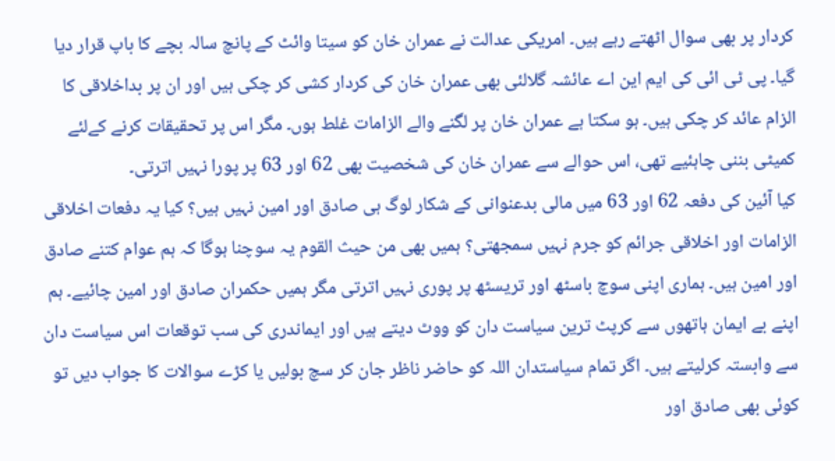کردار پر بھی سوال اٹھتے رہے ہیں۔ امریکی عدالت نے عمران خان کو سیتا وائٹ کے پانچ سالہ بچے کا باپ قرار دیا گیا۔ پی ٹی ائی کی ایم این اے عائشہ گلالئی بھی عمران خان کی کردار کشی کر چکی ہیں اور ان پر بداخلاقی کا الزام عائد کر چکی ہیں۔ ہو سکتا ہے عمران خان پر لگنے والے الزامات غلط ہوں۔ مگر اس پر تحقیقات کرنے کےلئے کمیٹی بننی چاہئیے تھی، اس حوالے سے عمران خان کی شخصیت بھی 62 اور 63 پر پورا نہیں اترتی۔
کیا آئین کی دفعہ 62 اور 63 میں مالی بدعنوانی کے شکار لوگ ہی صادق اور امین نہیں ہیں؟ کیا یہ دفعات اخلاقی الزامات اور اخلاقی جرائم کو جرم نہیں سمجھتی؟ ہمیں بھی من حیث القوم یہ سوچنا ہوگا کہ ہم عوام کتنے صادق اور امین ہیں۔ ہماری اپنی سوچ باسٹھ اور تریسٹھ پر پوری نہیں اترتی مگر ہمیں حکمران صادق اور امین چائیے۔ ہم اپنے بے ایمان ہاتھوں سے کرپٹ ترین سیاست دان کو ووٹ دیتے ہیں اور ایماندری کی سب توقعات اس سیاست دان سے وابستہ کرلیتے ہیں۔ اگر تمام سیاستدان اللہ کو حاضر ناظر جان کر سچ بولیں یا کڑے سوالات کا جواب دیں تو کوئی بھی صادق اور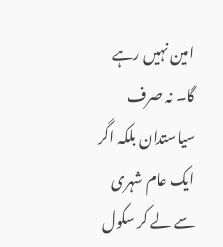امین نہیں رہے گا۔ نہ صرف سیاستدان بلکہ اگر ایک عام شہری سے لے کر سکول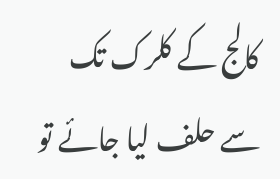کالج کے کلرک تک سے حلف لیا جائے تو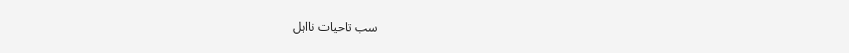سب تاحیات نااہل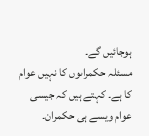ہوجائیں گے۔
مسئلہ حکمراںوں کا نہیں عوام کا ہے۔ کہتے ہیں کہ جیسی عوام ویسے ہی حکمران۔